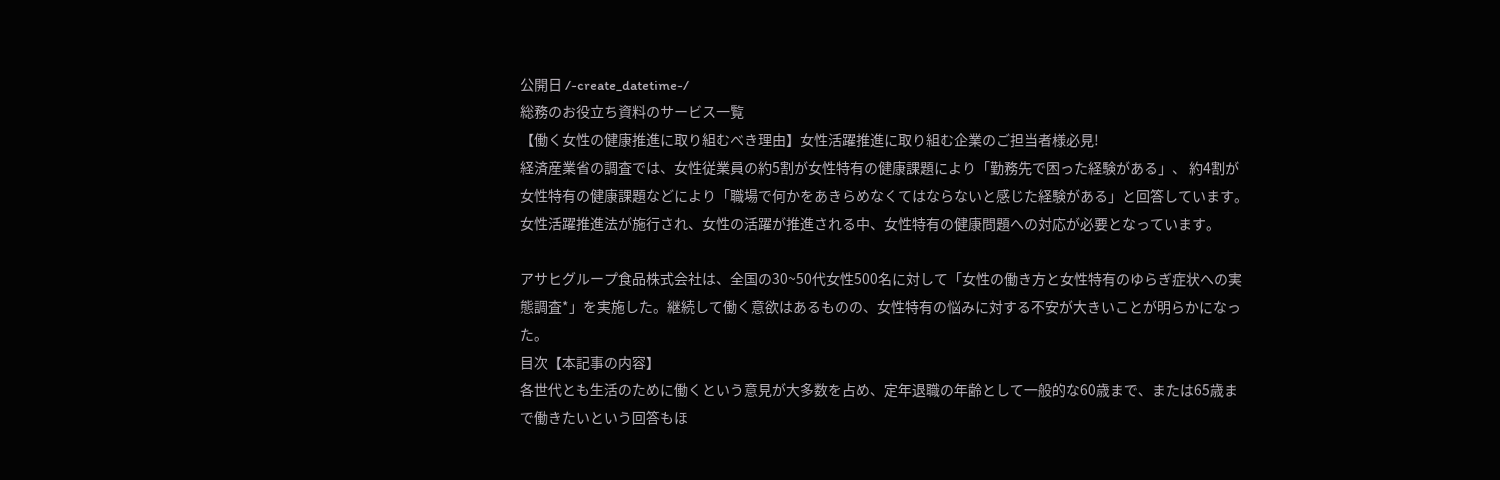公開日 /-create_datetime-/
総務のお役立ち資料のサービス一覧
【働く女性の健康推進に取り組むべき理由】女性活躍推進に取り組む企業のご担当者様必見!
経済産業省の調査では、女性従業員の約5割が女性特有の健康課題により「勤務先で困った経験がある」、 約4割が女性特有の健康課題などにより「職場で何かをあきらめなくてはならないと感じた経験がある」と回答しています。 女性活躍推進法が施行され、女性の活躍が推進される中、女性特有の健康問題への対応が必要となっています。

アサヒグループ食品株式会社は、全国の30~50代女性500名に対して「女性の働き方と女性特有のゆらぎ症状への実態調査*」を実施した。継続して働く意欲はあるものの、女性特有の悩みに対する不安が大きいことが明らかになった。
目次【本記事の内容】
各世代とも生活のために働くという意見が大多数を占め、定年退職の年齢として一般的な60歳まで、または65歳まで働きたいという回答もほ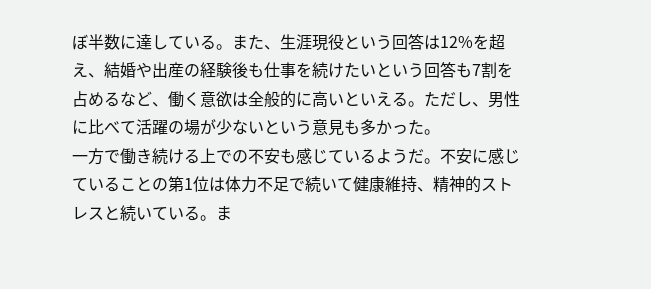ぼ半数に達している。また、生涯現役という回答は12%を超え、結婚や出産の経験後も仕事を続けたいという回答も7割を占めるなど、働く意欲は全般的に高いといえる。ただし、男性に比べて活躍の場が少ないという意見も多かった。
一方で働き続ける上での不安も感じているようだ。不安に感じていることの第1位は体力不足で続いて健康維持、精神的ストレスと続いている。ま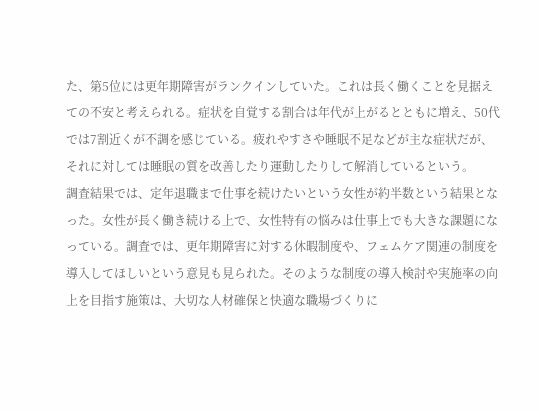た、第5位には更年期障害がランクインしていた。これは長く働くことを見据えての不安と考えられる。症状を自覚する割合は年代が上がるとともに増え、50代では7割近くが不調を感じている。疲れやすさや睡眠不足などが主な症状だが、それに対しては睡眠の質を改善したり運動したりして解消しているという。
調査結果では、定年退職まで仕事を続けたいという女性が約半数という結果となった。女性が長く働き続ける上で、女性特有の悩みは仕事上でも大きな課題になっている。調査では、更年期障害に対する休暇制度や、フェムケア関連の制度を導入してほしいという意見も見られた。そのような制度の導入検討や実施率の向上を目指す施策は、大切な人材確保と快適な職場づくりに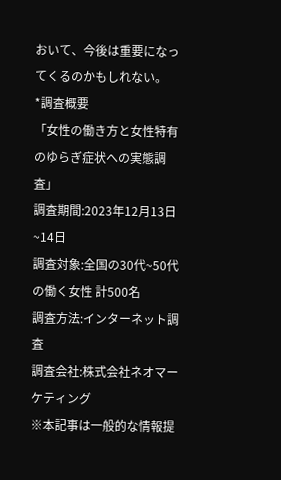おいて、今後は重要になってくるのかもしれない。
*調査概要
「女性の働き方と女性特有のゆらぎ症状への実態調査」
調査期間:2023年12月13日~14日
調査対象:全国の30代~50代の働く女性 計500名
調査方法:インターネット調査
調査会社:株式会社ネオマーケティング
※本記事は一般的な情報提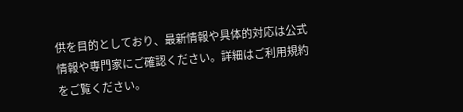供を目的としており、最新情報や具体的対応は公式情報や専門家にご確認ください。詳細はご利用規約をご覧ください。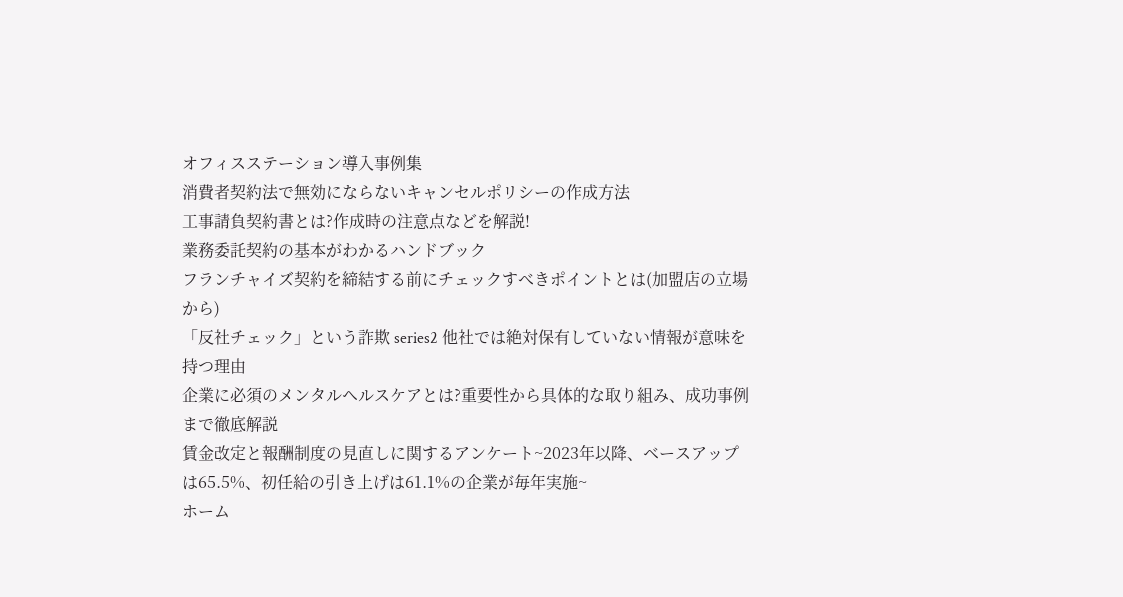オフィスステーション導入事例集
消費者契約法で無効にならないキャンセルポリシーの作成方法
工事請負契約書とは?作成時の注意点などを解説!
業務委託契約の基本がわかるハンドブック
フランチャイズ契約を締結する前にチェックすべきポイントとは(加盟店の立場から)
「反社チェック」という詐欺 series2 他社では絶対保有していない情報が意味を持つ理由
企業に必須のメンタルヘルスケアとは?重要性から具体的な取り組み、成功事例まで徹底解説
賃金改定と報酬制度の見直しに関するアンケート~2023年以降、ベースアップは65.5%、初任給の引き上げは61.1%の企業が毎年実施~
ホーム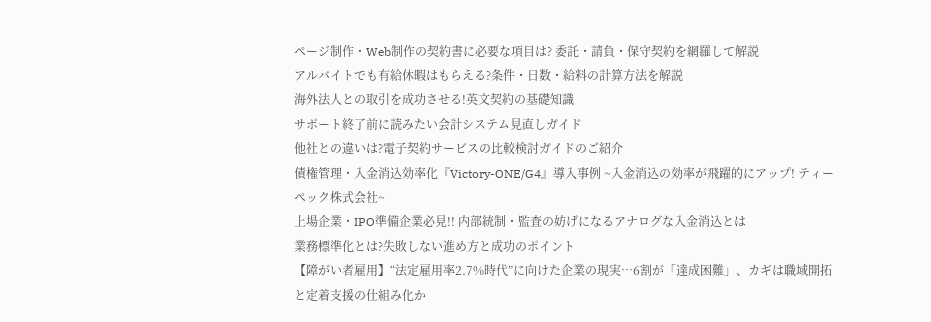ページ制作・Web制作の契約書に必要な項目は? 委託・請負・保守契約を網羅して解説
アルバイトでも有給休暇はもらえる?条件・日数・給料の計算方法を解説
海外法人との取引を成功させる!英文契約の基礎知識
サポート終了前に読みたい会計システム見直しガイド
他社との違いは?電子契約サービスの比較検討ガイドのご紹介
債権管理・入金消込効率化『Victory-ONE/G4』導入事例 ~入金消込の効率が飛躍的にアップ! ティーペック株式会社~
上場企業・IPO準備企業必見!! 内部統制・監査の妨げになるアナログな入金消込とは
業務標準化とは?失敗しない進め方と成功のポイント
【障がい者雇用】“法定雇用率2.7%時代”に向けた企業の現実…6割が「達成困難」、カギは職域開拓と定着支援の仕組み化か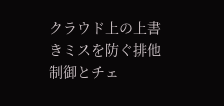クラウド上の上書きミスを防ぐ排他制御とチェ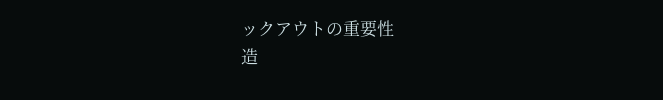ックアウトの重要性
造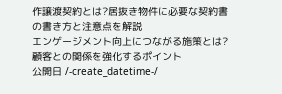作譲渡契約とは?居抜き物件に必要な契約書の書き方と注意点を解説
エンゲージメント向上につながる施策とは?顧客との関係を強化するポイント
公開日 /-create_datetime-/